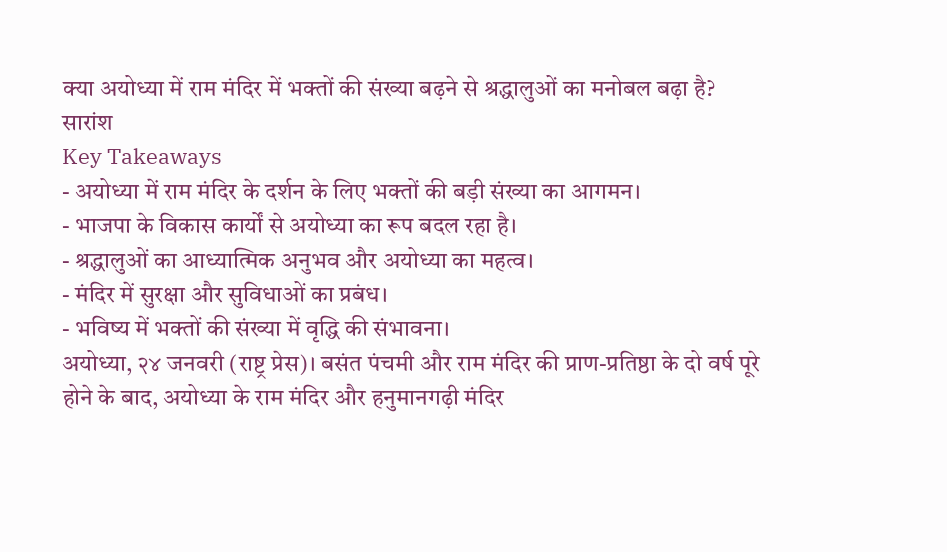क्या अयोध्या में राम मंदिर में भक्तों की संख्या बढ़ने से श्रद्धालुओं का मनोबल बढ़ा है?
सारांश
Key Takeaways
- अयोध्या में राम मंदिर के दर्शन के लिए भक्तों की बड़ी संख्या का आगमन।
- भाजपा के विकास कार्यों से अयोध्या का रूप बदल रहा है।
- श्रद्धालुओं का आध्यात्मिक अनुभव और अयोध्या का महत्व।
- मंदिर में सुरक्षा और सुविधाओं का प्रबंध।
- भविष्य में भक्तों की संख्या में वृद्धि की संभावना।
अयोध्या, २४ जनवरी (राष्ट्र प्रेस)। बसंत पंचमी और राम मंदिर की प्राण-प्रतिष्ठा के दो वर्ष पूरे होने के बाद, अयोध्या के राम मंदिर और हनुमानगढ़ी मंदिर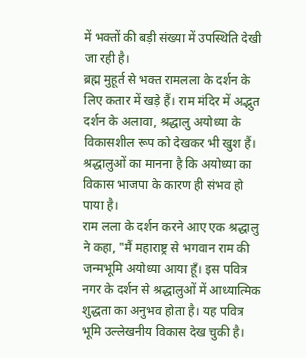में भक्तों की बड़ी संख्या में उपस्थिति देखी जा रही है।
ब्रह्म मुहूर्त से भक्त रामलला के दर्शन के लिए कतार में खड़े हैं। राम मंदिर में अद्भुत दर्शन के अलावा, श्रद्धालु अयोध्या के विकासशील रूप को देखकर भी खुश हैं। श्रद्धालुओं का मानना है कि अयोध्या का विकास भाजपा के कारण ही संभव हो पाया है।
राम लला के दर्शन करने आए एक श्रद्धालु ने कहा, "मैं महाराष्ट्र से भगवान राम की जन्मभूमि अयोध्या आया हूँ। इस पवित्र नगर के दर्शन से श्रद्धालुओं में आध्यात्मिक शुद्धता का अनुभव होता है। यह पवित्र भूमि उल्लेखनीय विकास देख चुकी है।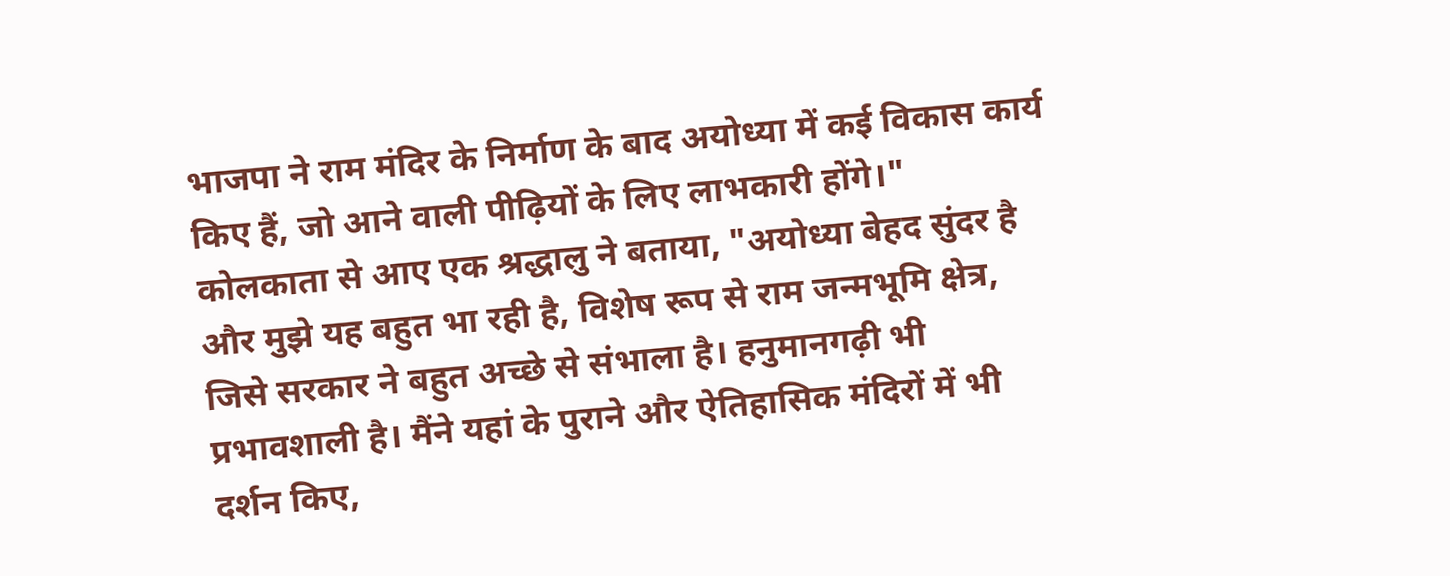भाजपा ने राम मंदिर के निर्माण के बाद अयोध्या में कई विकास कार्य किए हैं, जो आने वाली पीढ़ियों के लिए लाभकारी होंगे।"
कोलकाता से आए एक श्रद्धालु ने बताया, "अयोध्या बेहद सुंदर है और मुझे यह बहुत भा रही है, विशेष रूप से राम जन्मभूमि क्षेत्र, जिसे सरकार ने बहुत अच्छे से संभाला है। हनुमानगढ़ी भी प्रभावशाली है। मैंने यहां के पुराने और ऐतिहासिक मंदिरों में भी दर्शन किए,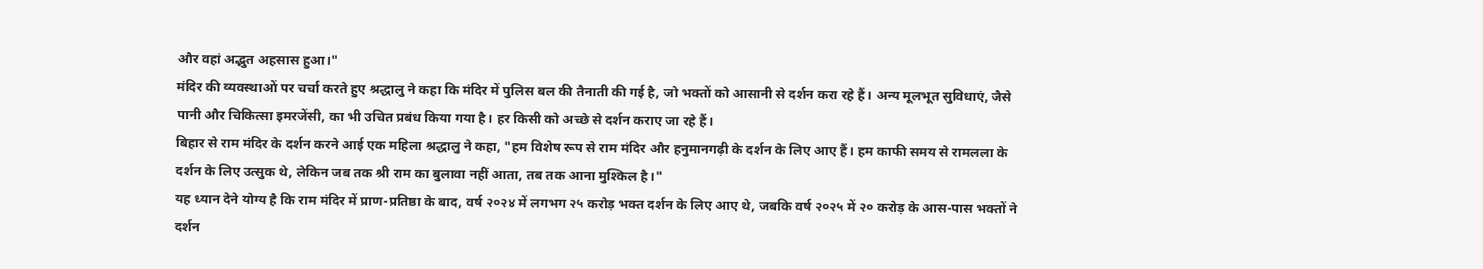और वहां अद्भुत अहसास हुआ।"
मंदिर की व्यवस्थाओं पर चर्चा करते हुए श्रद्धालु ने कहा कि मंदिर में पुलिस बल की तैनाती की गई है, जो भक्तों को आसानी से दर्शन करा रहे हैं। अन्य मूलभूत सुविधाएं, जैसे पानी और चिकित्सा इमरजेंसी, का भी उचित प्रबंध किया गया है। हर किसी को अच्छे से दर्शन कराए जा रहे हैं।
बिहार से राम मंदिर के दर्शन करने आई एक महिला श्रद्धालु ने कहा, "हम विशेष रूप से राम मंदिर और हनुमानगढ़ी के दर्शन के लिए आए हैं। हम काफी समय से रामलला के दर्शन के लिए उत्सुक थे, लेकिन जब तक श्री राम का बुलावा नहीं आता, तब तक आना मुश्किल है।"
यह ध्यान देने योग्य है कि राम मंदिर में प्राण-प्रतिष्ठा के बाद, वर्ष २०२४ में लगभग २५ करोड़ भक्त दर्शन के लिए आए थे, जबकि वर्ष २०२५ में २० करोड़ के आस-पास भक्तों ने दर्शन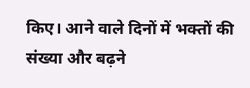किए। आने वाले दिनों में भक्तों की संख्या और बढ़ने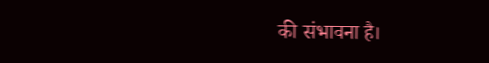की संभावना है।